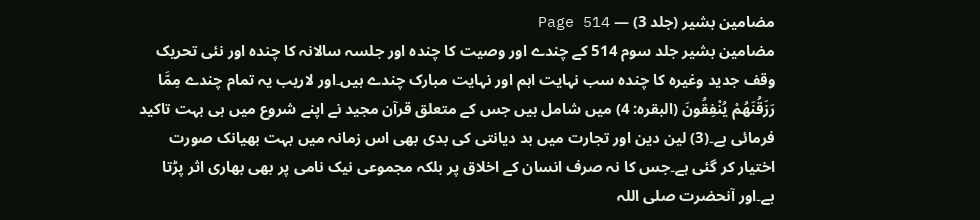مضامین بشیر (جلد 3) — Page 514
مضامین بشیر جلد سوم 514 کے چندے اور وصیت کا چندہ اور جلسہ سالانہ کا چندہ اور نئی تحریک وقف جدید وغیرہ کا چندہ سب نہایت اہم اور نہایت مبارک چندے ہیں۔اور لاریب یہ تمام چندے مِمَّا رَزَقُنَهُمْ يُنْفِقُونَ (البقره: 4) میں شامل ہیں جس کے متعلق قرآن مجید نے اپنے شروع میں ہی بہت تاکید فرمائی ہے۔(3) لین دین اور تجارت میں بد دیانتی کی بدی بھی اس زمانہ میں بہت بھیانک صورت اختیار کر گئی ہے۔جس کا نہ صرف انسان کے اخلاق پر بلکہ مجموعی نیک نامی پر بھی بھاری اثر پڑتا ہے۔اور آنحضرت صلی اللہ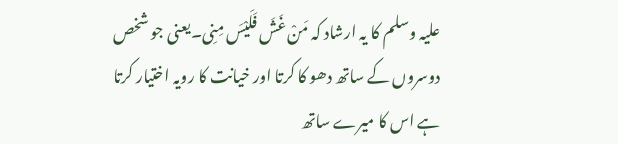علیہ وسلم کا یہ ارشاد کہ مَنْ غَشَ فَلَيْسَ مِنِی۔یعنی جو شخص دوسروں کے ساتھ دھو کا کرتا اور خیانت کا رویہ اختیار کرتا ہے اس کا میرے ساتھ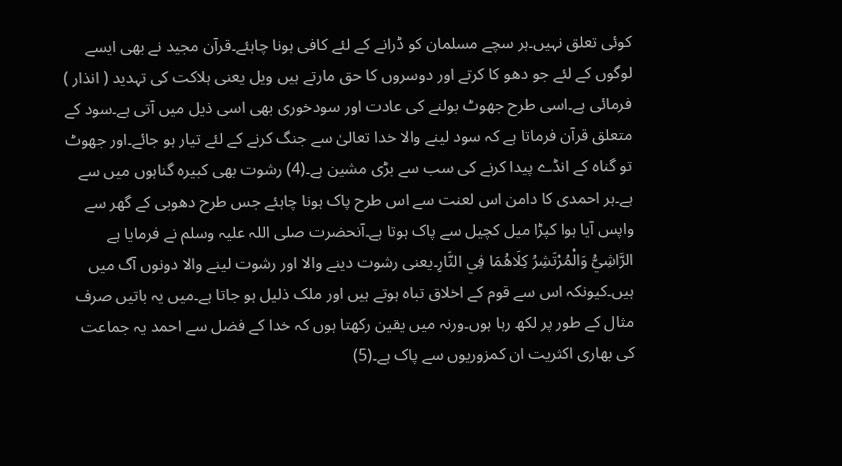کوئی تعلق نہیں۔ہر سچے مسلمان کو ڈرانے کے لئے کافی ہونا چاہئے۔قرآن مجید نے بھی ایسے لوگوں کے لئے جو دھو کا کرتے اور دوسروں کا حق مارتے ہیں ویل یعنی ہلاکت کی تہدید ( انذار ) فرمائی ہے۔اسی طرح جھوٹ بولنے کی عادت اور سودخوری بھی اسی ذیل میں آتی ہے۔سود کے متعلق قرآن فرماتا ہے کہ سود لینے والا خدا تعالیٰ سے جنگ کرنے کے لئے تیار ہو جائے۔اور جھوٹ تو گناہ کے انڈے پیدا کرنے کی سب سے بڑی مشین ہے۔(4) رشوت بھی کبیرہ گناہوں میں سے ہے۔ہر احمدی کا دامن اس لعنت سے اس طرح پاک ہونا چاہئے جس طرح دھوبی کے گھر سے واپس آیا ہوا کپڑا میل کچیل سے پاک ہوتا ہے۔آنحضرت صلی اللہ علیہ وسلم نے فرمایا ہے الرَّاشِيُّ وَالْمُرْتَشِرُ كِلَاهُمَا فِي النَّارِ۔یعنی رشوت دینے والا اور رشوت لینے والا دونوں آگ میں ہیں۔کیونکہ اس سے قوم کے اخلاق تباہ ہوتے ہیں اور ملک ذلیل ہو جاتا ہے۔میں یہ باتیں صرف مثال کے طور پر لکھ رہا ہوں۔ورنہ میں یقین رکھتا ہوں کہ خدا کے فضل سے احمد یہ جماعت کی بھاری اکثریت ان کمزوریوں سے پاک ہے۔(5)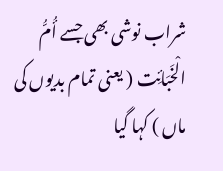شراب نوشی بھی جسے أُمُّ الْخَبَائِت ( یعنی تمام بدیوں کی ماں ) کہا گیا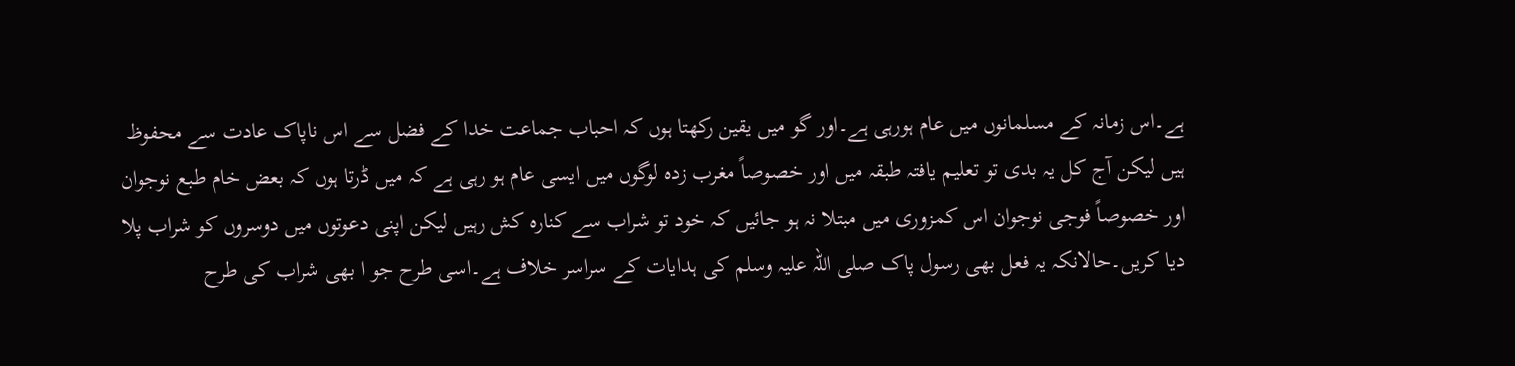ہے۔اس زمانہ کے مسلمانوں میں عام ہورہی ہے۔اور گو میں یقین رکھتا ہوں کہ احباب جماعت خدا کے فضل سے اس ناپاک عادت سے محفوظ ہیں لیکن آج کل یہ بدی تو تعلیم یافتہ طبقہ میں اور خصوصاً مغرب زدہ لوگوں میں ایسی عام ہو رہی ہے کہ میں ڈرتا ہوں کہ بعض خام طبع نوجوان اور خصوصاً فوجی نوجوان اس کمزوری میں مبتلا نہ ہو جائیں کہ خود تو شراب سے کنارہ کش رہیں لیکن اپنی دعوتوں میں دوسروں کو شراب پلا دیا کریں۔حالانکہ یہ فعل بھی رسول پاک صلی اللہ علیہ وسلم کی ہدایات کے سراسر خلاف ہے۔اسی طرح جو ا بھی شراب کی طرح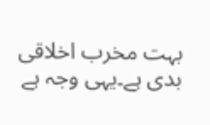بہت مخرب اخلاقی بدی ہے۔یہی وجہ ہے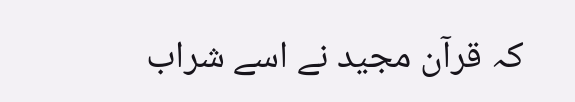کہ قرآن مجید نے اسے شراب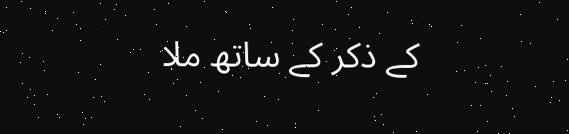کے ذکر کے ساتھ ملا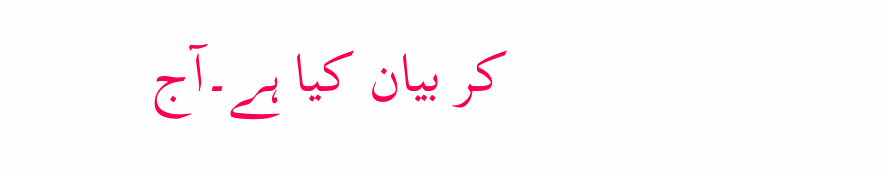کر بیان کیا ہے۔آج